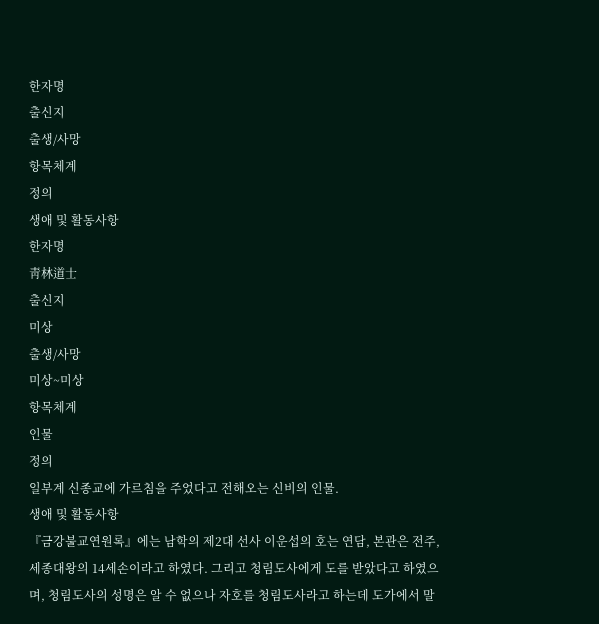한자명
출신지
출생/사망
항목체계
정의
생애 및 활동사항
한자명
靑林道士
출신지
미상
출생/사망
미상~미상
항목체계
인물
정의
일부계 신종교에 가르침을 주었다고 전해오는 신비의 인물.
생애 및 활동사항
『금강불교연원록』에는 남학의 제2대 선사 이운섭의 호는 연담, 본관은 전주, 세종대왕의 14세손이라고 하였다. 그리고 청림도사에게 도를 받았다고 하였으며, 청림도사의 성명은 알 수 없으나 자호를 청림도사라고 하는데 도가에서 말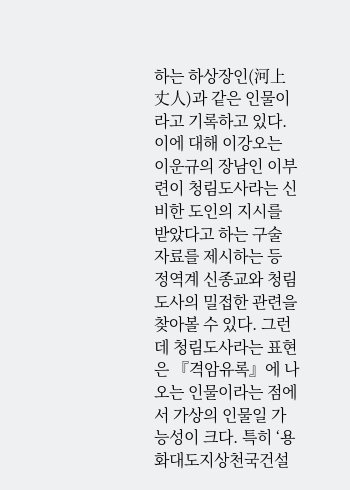하는 하상장인(河上丈人)과 같은 인물이라고 기록하고 있다. 이에 대해 이강오는 이운규의 장남인 이부련이 청림도사라는 신비한 도인의 지시를 받았다고 하는 구술 자료를 제시하는 등 정역계 신종교와 청림도사의 밀접한 관련을 찾아볼 수 있다. 그런데 청림도사라는 표현은 『격암유록』에 나오는 인물이라는 점에서 가상의 인물일 가능성이 크다. 특히 ‘용화대도지상천국건설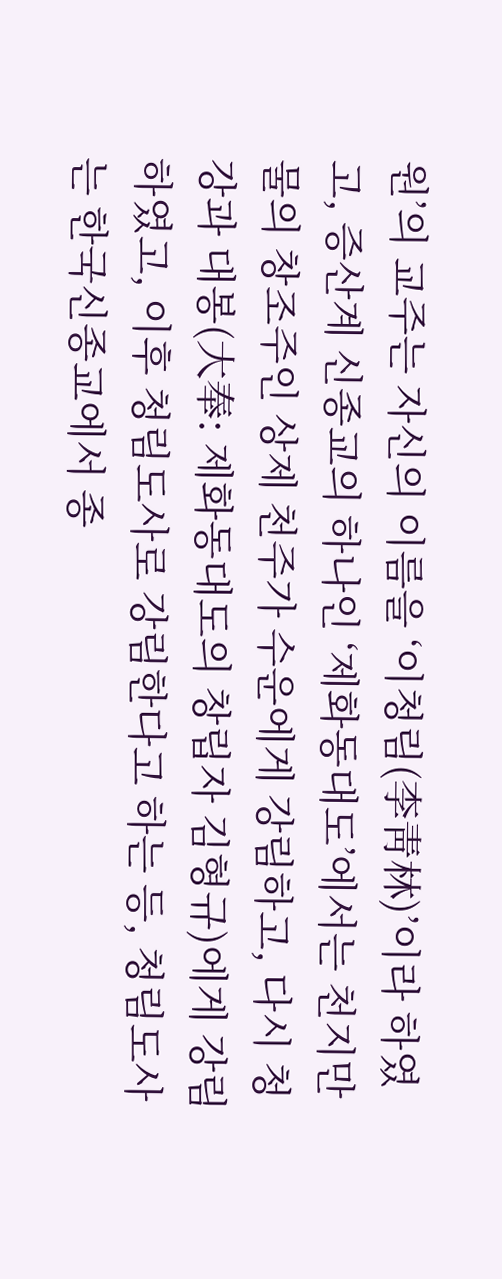원’의 교주는 자신의 이름을 ‘이청림(李靑林)’이라 하였고, 증산계 신종교의 하나인 ‘제화동대도’에서는 천지만물의 창조주인 상제 천주가 수운에게 강림하고, 다시 청강과 대봉(大奉: 제화동대도의 창립자 김형규)에게 강림하였고, 이후 청림도사로 강림한다고 하는 등, 청림도사는 한국신종교에서 종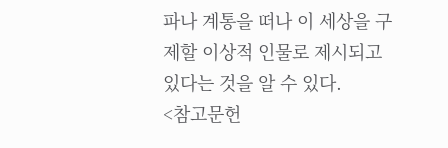파나 계통을 떠나 이 세상을 구제할 이상적 인물로 제시되고 있다는 것을 알 수 있다.
<참고문헌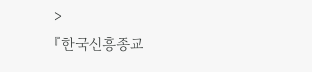>
『한국신흥종교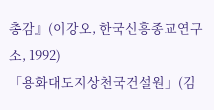총감』(이강오, 한국신흥종교연구소, 1992)
「용화대도지상천국건설원」(김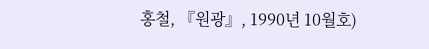홍철, 『원광』, 1990년 10월호)